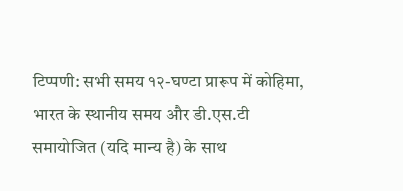टिप्पणी: सभी समय १२-घण्टा प्रारूप में कोहिमा, भारत के स्थानीय समय और डी.एस.टी समायोजित (यदि मान्य है) के साथ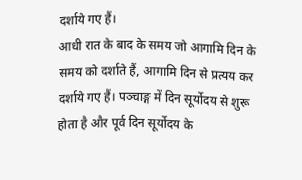दर्शाये गए हैं।
आधी रात के बाद के समय जो आगामि दिन के समय को दर्शाते हैं, आगामि दिन से प्रत्यय कर दर्शाये गए हैं। पञ्चाङ्ग में दिन सूर्योदय से शुरू होता है और पूर्व दिन सूर्योदय के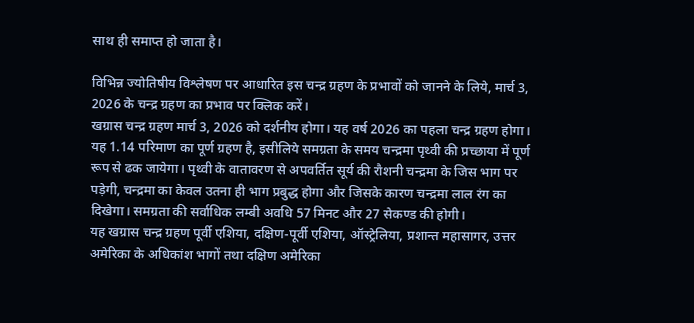साथ ही समाप्त हो जाता है।

विभिन्न ज्योतिषीय विश्लेषण पर आधारित इस चन्द्र ग्रहण के प्रभावों को जानने के लिये, मार्च 3, 2026 के चन्द्र ग्रहण का प्रभाव पर क्लिक करें।
खग्रास चन्द्र ग्रहण मार्च 3, 2026 को दर्शनीय होगा। यह वर्ष 2026 का पहला चन्द्र ग्रहण होगा। यह 1.14 परिमाण का पूर्ण ग्रहण है, इसीलिये समग्रता के समय चन्द्रमा पृथ्वी की प्रच्छाया में पूर्ण रूप से ढक जायेगा। पृथ्वी के वातावरण से अपवर्तित सूर्य की रौशनी चन्द्रमा के जिस भाग पर पड़ेगी, चन्द्रमा का केवल उतना ही भाग प्रबुद्ध होगा और जिसके कारण चन्द्रमा लाल रंग का दिखेगा। समग्रता की सर्वाधिक लम्बी अवधि 57 मिनट और 27 सेकण्ड की होगी।
यह खग्रास चन्द्र ग्रहण पूर्वी एशिया, दक्षिण-पूर्वी एशिया, ऑस्ट्रेलिया, प्रशान्त महासागर, उत्तर अमेरिका के अधिकांश भागों तथा दक्षिण अमेरिका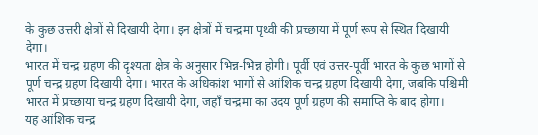के कुछ उत्तरी क्षेत्रों से दिखायी देगा। इन क्षेत्रों में चन्द्रमा पृथ्वी की प्रच्छाया में पूर्ण रूप से स्थित दिखायी देगा।
भारत में चन्द्र ग्रहण की दृश्यता क्षेत्र के अनुसार भिन्न-भिन्न होगी। पूर्वी एवं उत्तर-पूर्वी भारत के कुछ भागों से पूर्ण चन्द्र ग्रहण दिखायी देगा। भारत के अधिकांश भागों से आंशिक चन्द्र ग्रहण दिखायी देगा, जबकि पश्चिमी भारत में प्रच्छाया चन्द्र ग्रहण दिखायी देगा, जहाँ चन्द्रमा का उदय पूर्ण ग्रहण की समाप्ति के बाद होगा।
यह आंशिक चन्द्र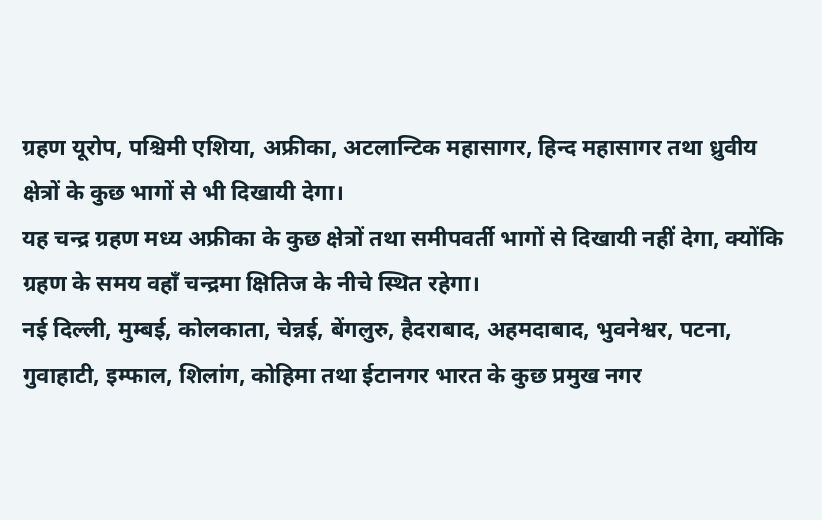ग्रहण यूरोप, पश्चिमी एशिया, अफ्रीका, अटलान्टिक महासागर, हिन्द महासागर तथा ध्रुवीय क्षेत्रों के कुछ भागों से भी दिखायी देगा।
यह चन्द्र ग्रहण मध्य अफ्रीका के कुछ क्षेत्रों तथा समीपवर्ती भागों से दिखायी नहीं देगा, क्योंकि ग्रहण के समय वहाँ चन्द्रमा क्षितिज के नीचे स्थित रहेगा।
नई दिल्ली, मुम्बई, कोलकाता, चेन्नई, बेंगलुरु, हैदराबाद, अहमदाबाद, भुवनेश्वर, पटना, गुवाहाटी, इम्फाल, शिलांग, कोहिमा तथा ईटानगर भारत के कुछ प्रमुख नगर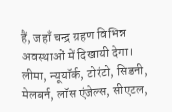हैं, जहाँ चन्द्र ग्रहण विभिन्न अवस्थाओं में दिखायी देगा।
लीमा, न्यूयॉर्क, टोरंटो, सिडनी, मेलबर्न, लॉस एंजेल्स, सीएटल,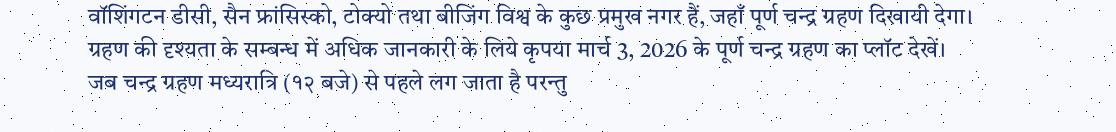वॉशिंगटन डीसी, सैन फ्रांसिस्को, टोक्यो तथा बीजिंग विश्व के कुछ प्रमुख नगर हैं, जहाँ पूर्ण चन्द्र ग्रहण दिखायी देगा।
ग्रहण की दृश्यता के सम्बन्ध में अधिक जानकारी के लिये कृपया मार्च 3, 2026 के पूर्ण चन्द्र ग्रहण का प्लॉट देखें।
जब चन्द्र ग्रहण मध्यरात्रि (१२ बजे) से पहले लग जाता है परन्तु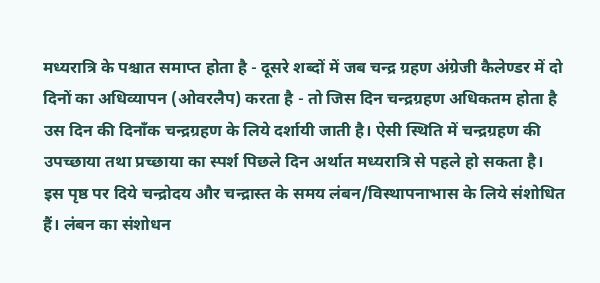मध्यरात्रि के पश्चात समाप्त होता है - दूसरे शब्दों में जब चन्द्र ग्रहण अंग्रेजी कैलेण्डर में दो दिनों का अधिव्यापन (ओवरलैप) करता है - तो जिस दिन चन्द्रग्रहण अधिकतम होता है उस दिन की दिनाँक चन्द्रग्रहण के लिये दर्शायी जाती है। ऐसी स्थिति में चन्द्रग्रहण की उपच्छाया तथा प्रच्छाया का स्पर्श पिछले दिन अर्थात मध्यरात्रि से पहले हो सकता है।
इस पृष्ठ पर दिये चन्द्रोदय और चन्द्रास्त के समय लंबन/विस्थापनाभास के लिये संशोधित हैं। लंबन का संशोधन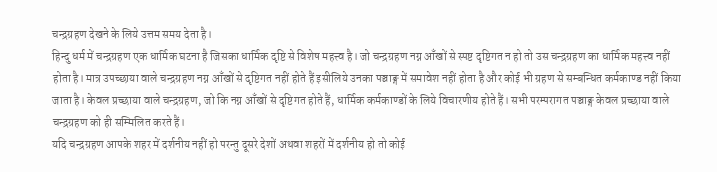चन्द्रग्रहण देखने के लिये उत्तम समय देता है।
हिन्दु धर्म में चन्द्रग्रहण एक धार्मिक घटना है जिसका धार्मिक दृष्टि से विशेष महत्त्व है। जो चन्द्रग्रहण नग्न आँखों से स्पष्ट दृष्टिगत न हो तो उस चन्द्रग्रहण का धार्मिक महत्त्व नहीं होता है। मात्र उपच्छाया वाले चन्द्रग्रहण नग्न आँखों से दृष्टिगत नहीं होते हैं इसीलिये उनका पञ्चाङ्ग में समावेश नहीं होता है और कोई भी ग्रहण से सम्बन्धित कर्मकाण्ड नहीं किया जाता है। केवल प्रच्छाया वाले चन्द्रग्रहण, जो कि नग्न आँखों से दृष्टिगत होते हैं, धार्मिक कर्मकाण्डों के लिये विचारणीय होते हैं। सभी परम्परागत पञ्चाङ्ग केवल प्रच्छाया वाले चन्द्रग्रहण को ही सम्मिलित करते हैं।
यदि चन्द्रग्रहण आपके शहर में दर्शनीय नहीं हो परन्तु दूसरे देशों अथवा शहरों में दर्शनीय हो तो कोई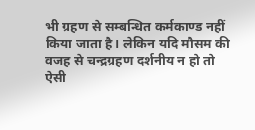भी ग्रहण से सम्बन्धित कर्मकाण्ड नहीं किया जाता है। लेकिन यदि मौसम की वजह से चन्द्रग्रहण दर्शनीय न हो तो ऐसी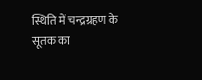स्थिति में चन्द्रग्रहण के सूतक का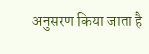अनुसरण किया जाता है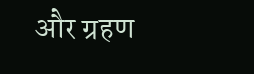और ग्रहण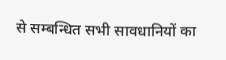से सम्बन्धित सभी सावधानियों का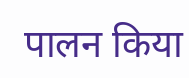पालन किया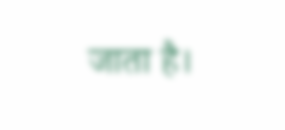जाता है।